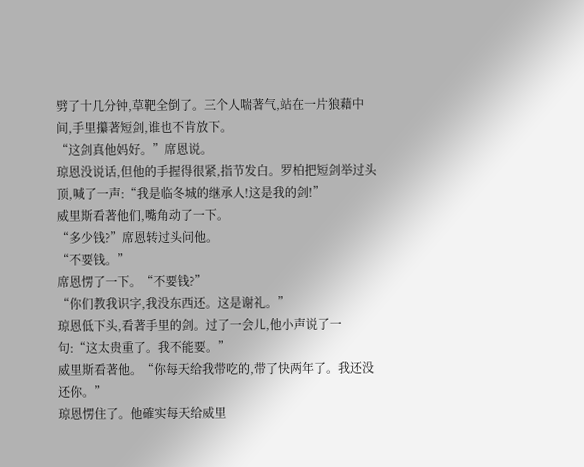劈了十几分钟,草靶全倒了。三个人喘著气,站在一片狼藉中间,手里攥著短剑,谁也不肯放下。
“这剑真他妈好。”席恩说。
琼恩没说话,但他的手握得很紧,指节发白。罗柏把短剑举过头顶,喊了一声:“我是临冬城的继承人!这是我的剑!”
威里斯看著他们,嘴角动了一下。
“多少钱?”席恩转过头问他。
“不要钱。”
席恩愣了一下。“不要钱?”
“你们教我识字,我没东西还。这是谢礼。”
琼恩低下头,看著手里的剑。过了一会儿,他小声说了一句:“这太贵重了。我不能要。”
威里斯看著他。“你每天给我带吃的,带了快两年了。我还没还你。”
琼恩愣住了。他確实每天给威里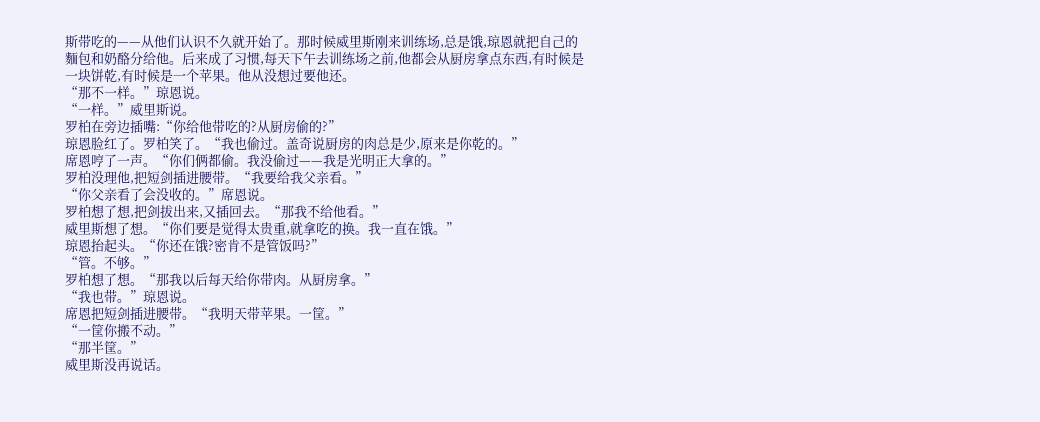斯带吃的——从他们认识不久就开始了。那时候威里斯刚来训练场,总是饿,琼恩就把自己的麵包和奶酪分给他。后来成了习惯,每天下午去训练场之前,他都会从厨房拿点东西,有时候是一块饼乾,有时候是一个苹果。他从没想过要他还。
“那不一样。”琼恩说。
“一样。”威里斯说。
罗柏在旁边插嘴:“你给他带吃的?从厨房偷的?”
琼恩脸红了。罗柏笑了。“我也偷过。盖奇说厨房的肉总是少,原来是你乾的。”
席恩哼了一声。“你们俩都偷。我没偷过——我是光明正大拿的。”
罗柏没理他,把短剑插进腰带。“我要给我父亲看。”
“你父亲看了会没收的。”席恩说。
罗柏想了想,把剑拔出来,又插回去。“那我不给他看。”
威里斯想了想。“你们要是觉得太贵重,就拿吃的换。我一直在饿。”
琼恩抬起头。“你还在饿?密肯不是管饭吗?”
“管。不够。”
罗柏想了想。“那我以后每天给你带肉。从厨房拿。”
“我也带。”琼恩说。
席恩把短剑插进腰带。“我明天带苹果。一筐。”
“一筐你搬不动。”
“那半筐。”
威里斯没再说话。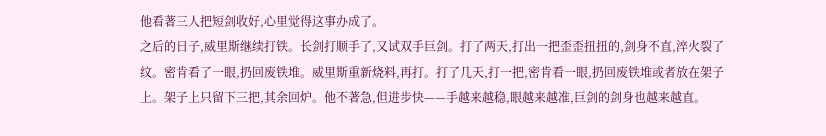他看著三人把短剑收好,心里觉得这事办成了。
之后的日子,威里斯继续打铁。长剑打顺手了,又试双手巨剑。打了两天,打出一把歪歪扭扭的,剑身不直,淬火裂了纹。密肯看了一眼,扔回废铁堆。威里斯重新烧料,再打。打了几天,打一把,密肯看一眼,扔回废铁堆或者放在架子上。架子上只留下三把,其余回炉。他不著急,但进步快——手越来越稳,眼越来越准,巨剑的剑身也越来越直。